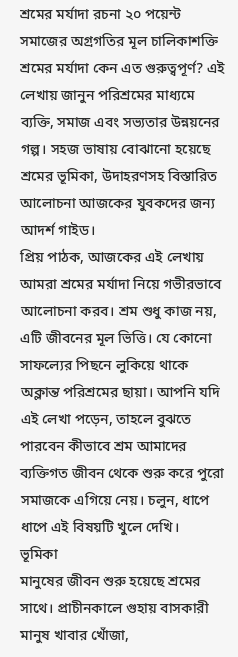শ্রমের মর্যাদা রচনা ২০ পয়েন্ট সমাজের অগ্রগতির মূল চালিকাশক্তি
শ্রমের মর্যাদা কেন এত গুরুত্বপূর্ণ? এই লেখায় জানুন পরিশ্রমের মাধ্যমে ব্যক্তি, সমাজ এবং সভ্যতার উন্নয়নের গল্প। সহজ ভাষায় বোঝানো হয়েছে শ্রমের ভূমিকা, উদাহরণসহ বিস্তারিত আলোচনা আজকের যুবকদের জন্য আদর্শ গাইড।
প্রিয় পাঠক, আজকের এই লেখায় আমরা শ্রমের মর্যাদা নিয়ে গভীরভাবে আলোচনা করব। শ্রম শুধু কাজ নয়, এটি জীবনের মূল ভিত্তি। যে কোনো সাফল্যের পিছনে লুকিয়ে থাকে অক্লান্ত পরিশ্রমের ছায়া। আপনি যদি এই লেখা পড়েন, তাহলে বুঝতে পারবেন কীভাবে শ্রম আমাদের ব্যক্তিগত জীবন থেকে শুরু করে পুরো সমাজকে এগিয়ে নেয়। চলুন, ধাপে ধাপে এই বিষয়টি খুলে দেখি।
ভূমিকা
মানুষের জীবন শুরু হয়েছে শ্রমের সাথে। প্রাচীনকালে গুহায় বাসকারী মানুষ খাবার খোঁজা,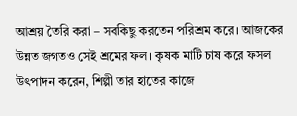আশ্রয় তৈরি করা – সবকিছু করতেন পরিশ্রম করে। আজকের উন্নত জগতও সেই শ্রমের ফল। কৃষক মাটি চাষ করে ফসল উৎপাদন করেন, শিল্পী তার হাতের কাজে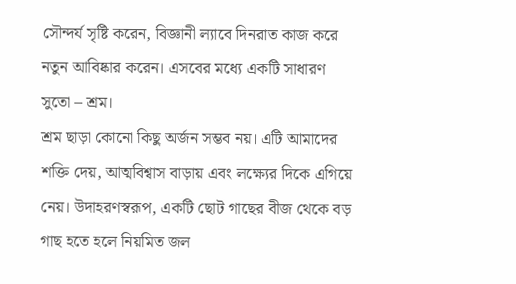সৌন্দর্য সৃষ্টি করেন, বিজ্ঞানী ল্যাবে দিনরাত কাজ করে নতুন আবিষ্কার করেন। এসবের মধ্যে একটি সাধারণ সুতো – শ্রম।
শ্রম ছাড়া কোনো কিছু অর্জন সম্ভব নয়। এটি আমাদের শক্তি দেয়, আত্মবিশ্বাস বাড়ায় এবং লক্ষ্যের দিকে এগিয়ে নেয়। উদাহরণস্বরূপ, একটি ছোট গাছের বীজ থেকে বড় গাছ হতে হলে নিয়মিত জল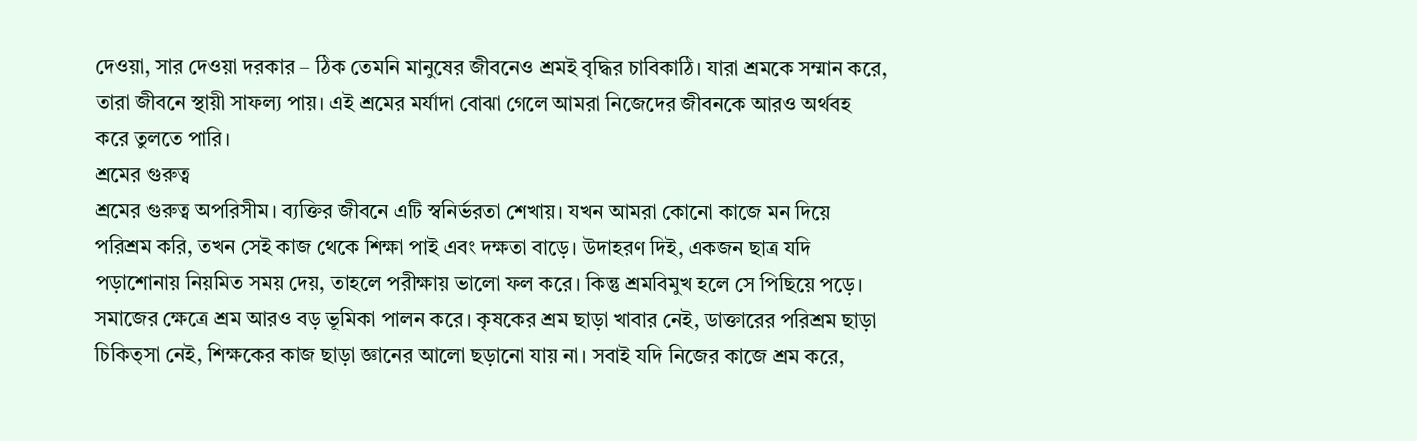দেওয়া, সার দেওয়া দরকার – ঠিক তেমনি মানুষের জীবনেও শ্রমই বৃদ্ধির চাবিকাঠি। যারা শ্রমকে সম্মান করে, তারা জীবনে স্থায়ী সাফল্য পায়। এই শ্রমের মর্যাদা বোঝা গেলে আমরা নিজেদের জীবনকে আরও অর্থবহ করে তুলতে পারি।
শ্রমের গুরুত্ব
শ্রমের গুরুত্ব অপরিসীম। ব্যক্তির জীবনে এটি স্বনির্ভরতা শেখায়। যখন আমরা কোনো কাজে মন দিয়ে পরিশ্রম করি, তখন সেই কাজ থেকে শিক্ষা পাই এবং দক্ষতা বাড়ে। উদাহরণ দিই, একজন ছাত্র যদি পড়াশোনায় নিয়মিত সময় দেয়, তাহলে পরীক্ষায় ভালো ফল করে। কিন্তু শ্রমবিমুখ হলে সে পিছিয়ে পড়ে।
সমাজের ক্ষেত্রে শ্রম আরও বড় ভূমিকা পালন করে। কৃষকের শ্রম ছাড়া খাবার নেই, ডাক্তারের পরিশ্রম ছাড়া চিকিত্সা নেই, শিক্ষকের কাজ ছাড়া জ্ঞানের আলো ছড়ানো যায় না। সবাই যদি নিজের কাজে শ্রম করে,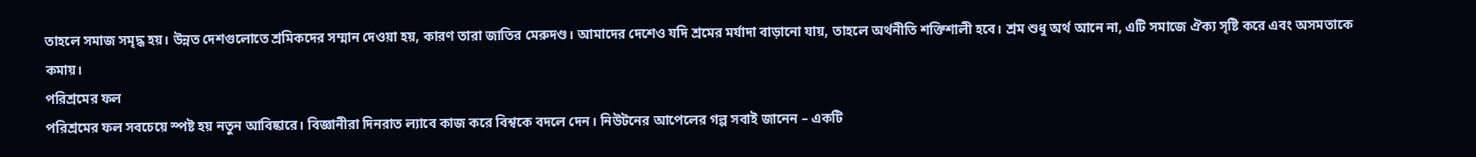তাহলে সমাজ সমৃদ্ধ হয়। উন্নত দেশগুলোতে শ্রমিকদের সম্মান দেওয়া হয়, কারণ তারা জাতির মেরুদণ্ড। আমাদের দেশেও যদি শ্রমের মর্যাদা বাড়ানো যায়, তাহলে অর্থনীতি শক্তিশালী হবে। শ্রম শুধু অর্থ আনে না, এটি সমাজে ঐক্য সৃষ্টি করে এবং অসমতাকে কমায়।
পরিশ্রমের ফল
পরিশ্রমের ফল সবচেয়ে স্পষ্ট হয় নতুন আবিষ্কারে। বিজ্ঞানীরা দিনরাত ল্যাবে কাজ করে বিশ্বকে বদলে দেন। নিউটনের আপেলের গল্প সবাই জানেন – একটি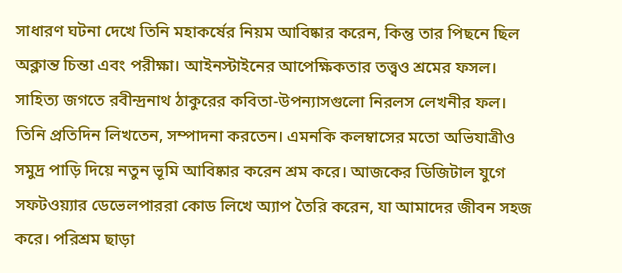সাধারণ ঘটনা দেখে তিনি মহাকর্ষের নিয়ম আবিষ্কার করেন, কিন্তু তার পিছনে ছিল অক্লান্ত চিন্তা এবং পরীক্ষা। আইনস্টাইনের আপেক্ষিকতার তত্ত্বও শ্রমের ফসল।
সাহিত্য জগতে রবীন্দ্রনাথ ঠাকুরের কবিতা-উপন্যাসগুলো নিরলস লেখনীর ফল। তিনি প্রতিদিন লিখতেন, সম্পাদনা করতেন। এমনকি কলম্বাসের মতো অভিযাত্রীও সমুদ্র পাড়ি দিয়ে নতুন ভূমি আবিষ্কার করেন শ্রম করে। আজকের ডিজিটাল যুগে সফটওয়্যার ডেভেলপাররা কোড লিখে অ্যাপ তৈরি করেন, যা আমাদের জীবন সহজ করে। পরিশ্রম ছাড়া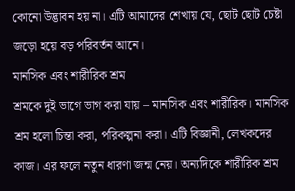কোনো উদ্ভাবন হয় না। এটি আমাদের শেখায় যে, ছোট ছোট চেষ্টা জড়ো হয়ে বড় পরিবর্তন আনে।
মানসিক এবং শারীরিক শ্রম
শ্রমকে দুই ভাগে ভাগ করা যায় – মানসিক এবং শারীরিক। মানসিক শ্রম হলো চিন্তা করা, পরিকল্পনা করা। এটি বিজ্ঞানী, লেখকদের কাজ। এর ফলে নতুন ধারণা জন্ম নেয়। অন্যদিকে শারীরিক শ্রম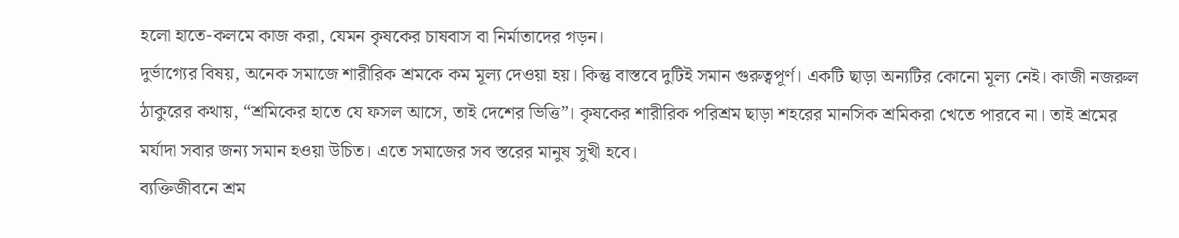হলো হাতে-কলমে কাজ করা, যেমন কৃষকের চাষবাস বা নির্মাতাদের গড়ন।
দুর্ভাগ্যের বিষয়, অনেক সমাজে শারীরিক শ্রমকে কম মূল্য দেওয়া হয়। কিন্তু বাস্তবে দুটিই সমান গুরুত্বপূর্ণ। একটি ছাড়া অন্যটির কোনো মূল্য নেই। কাজী নজরুল ঠাকুরের কথায়, “শ্রমিকের হাতে যে ফসল আসে, তাই দেশের ভিত্তি”। কৃষকের শারীরিক পরিশ্রম ছাড়া শহরের মানসিক শ্রমিকরা খেতে পারবে না। তাই শ্রমের মর্যাদা সবার জন্য সমান হওয়া উচিত। এতে সমাজের সব স্তরের মানুষ সুখী হবে।
ব্যক্তিজীবনে শ্রম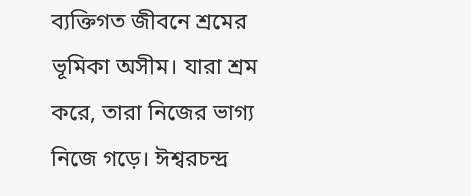ব্যক্তিগত জীবনে শ্রমের ভূমিকা অসীম। যারা শ্রম করে, তারা নিজের ভাগ্য নিজে গড়ে। ঈশ্বরচন্দ্র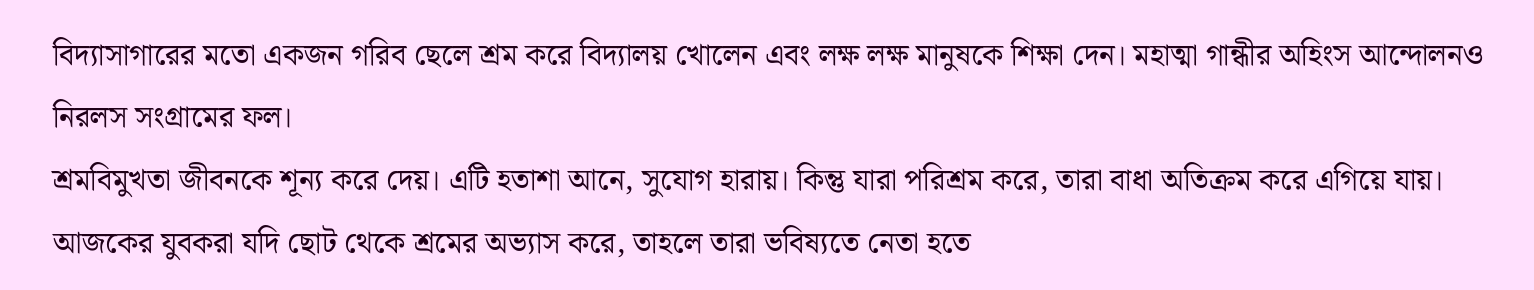বিদ্যাসাগারের মতো একজন গরিব ছেলে শ্রম করে বিদ্যালয় খোলেন এবং লক্ষ লক্ষ মানুষকে শিক্ষা দেন। মহাত্মা গান্ধীর অহিংস আন্দোলনও নিরলস সংগ্রামের ফল।
শ্রমবিমুখতা জীবনকে শূন্য করে দেয়। এটি হতাশা আনে, সুযোগ হারায়। কিন্তু যারা পরিশ্রম করে, তারা বাধা অতিক্রম করে এগিয়ে যায়। আজকের যুবকরা যদি ছোট থেকে শ্রমের অভ্যাস করে, তাহলে তারা ভবিষ্যতে নেতা হতে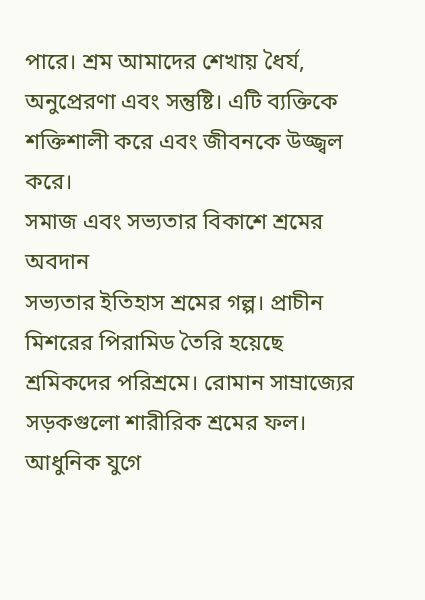পারে। শ্রম আমাদের শেখায় ধৈর্য, অনুপ্রেরণা এবং সন্তুষ্টি। এটি ব্যক্তিকে শক্তিশালী করে এবং জীবনকে উজ্জ্বল করে।
সমাজ এবং সভ্যতার বিকাশে শ্রমের অবদান
সভ্যতার ইতিহাস শ্রমের গল্প। প্রাচীন মিশরের পিরামিড তৈরি হয়েছে শ্রমিকদের পরিশ্রমে। রোমান সাম্রাজ্যের সড়কগুলো শারীরিক শ্রমের ফল। আধুনিক যুগে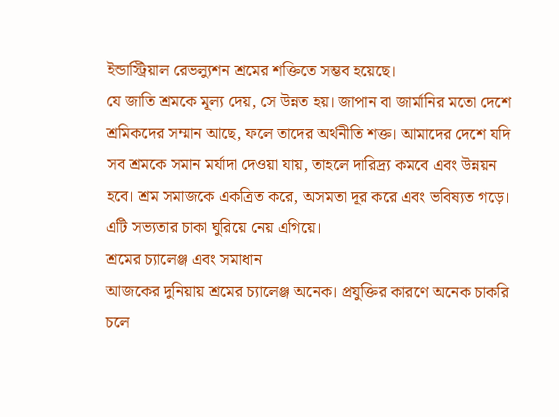ইন্ডাস্ট্রিয়াল রেভল্যুশন শ্রমের শক্তিতে সম্ভব হয়েছে।
যে জাতি শ্রমকে মূল্য দেয়, সে উন্নত হয়। জাপান বা জার্মানির মতো দেশে শ্রমিকদের সম্মান আছে, ফলে তাদের অর্থনীতি শক্ত। আমাদের দেশে যদি সব শ্রমকে সমান মর্যাদা দেওয়া যায়, তাহলে দারিদ্র্য কমবে এবং উন্নয়ন হবে। শ্রম সমাজকে একত্রিত করে, অসমতা দূর করে এবং ভবিষ্যত গড়ে। এটি সভ্যতার চাকা ঘুরিয়ে নেয় এগিয়ে।
শ্রমের চ্যালেঞ্জ এবং সমাধান
আজকের দুনিয়ায় শ্রমের চ্যালেঞ্জ অনেক। প্রযুক্তির কারণে অনেক চাকরি চলে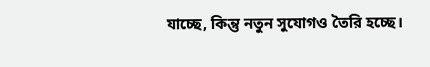যাচ্ছে, কিন্তু নতুন সুযোগও তৈরি হচ্ছে।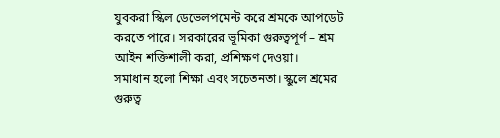যুবকরা স্কিল ডেভেলপমেন্ট করে শ্রমকে আপডেট করতে পারে। সরকারের ভূমিকা গুরুত্বপূর্ণ – শ্রম আইন শক্তিশালী করা, প্রশিক্ষণ দেওয়া।
সমাধান হলো শিক্ষা এবং সচেতনতা। স্কুলে শ্রমের গুরুত্ব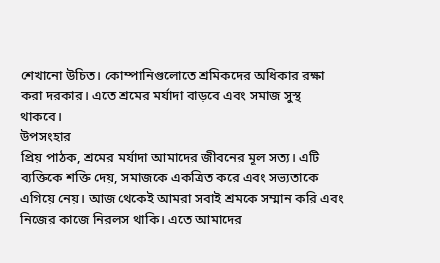শেখানো উচিত। কোম্পানিগুলোতে শ্রমিকদের অধিকার রক্ষা করা দরকার। এতে শ্রমের মর্যাদা বাড়বে এবং সমাজ সুস্থ থাকবে।
উপসংহার
প্রিয় পাঠক, শ্রমের মর্যাদা আমাদের জীবনের মূল সত্য। এটি ব্যক্তিকে শক্তি দেয়, সমাজকে একত্রিত করে এবং সভ্যতাকে এগিয়ে নেয়। আজ থেকেই আমরা সবাই শ্রমকে সম্মান করি এবং নিজের কাজে নিরলস থাকি। এতে আমাদের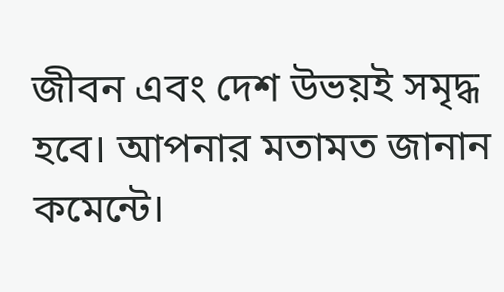জীবন এবং দেশ উভয়ই সমৃদ্ধ হবে। আপনার মতামত জানান কমেন্টে।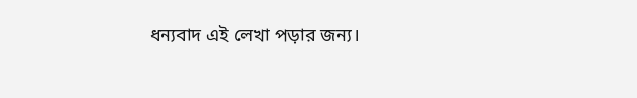ধন্যবাদ এই লেখা পড়ার জন্য।